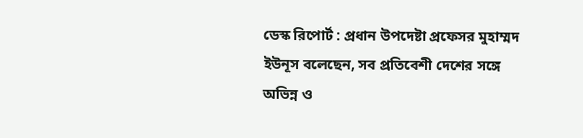ডেস্ক রিপোর্ট : প্রধান উপদেষ্টা প্রফেসর মুহাম্মদ ইউনূস বলেছেন, সব প্রতিবেশী দেশের সঙ্গে অভিন্ন ও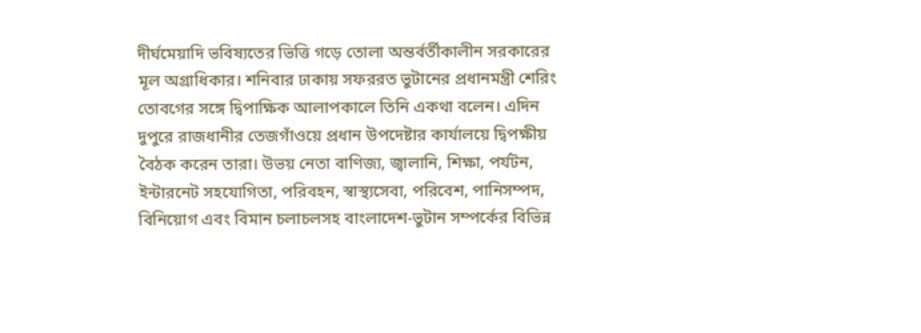দীর্ঘমেয়াদি ভবিষ্যতের ভিত্তি গড়ে তোলা অন্তর্বর্তীকালীন সরকারের মূল অগ্রাধিকার। শনিবার ঢাকায় সফররত ভুটানের প্রধানমন্ত্রী শেরিং তোবগের সঙ্গে দ্বিপাক্ষিক আলাপকালে তিনি একথা বলেন। এদিন দুপুরে রাজধানীর তেজগাঁওয়ে প্রধান উপদেষ্টার কার্যালয়ে দ্বিপক্ষীয় বৈঠক করেন তারা। উভয় নেতা বাণিজ্য, জ্বালানি, শিক্ষা, পর্যটন, ইন্টারনেট সহযোগিতা, পরিবহন, স্বাস্থ্যসেবা, পরিবেশ, পানিসম্পদ, বিনিয়োগ এবং বিমান চলাচলসহ বাংলাদেশ-ভুটান সম্পর্কের বিভিন্ন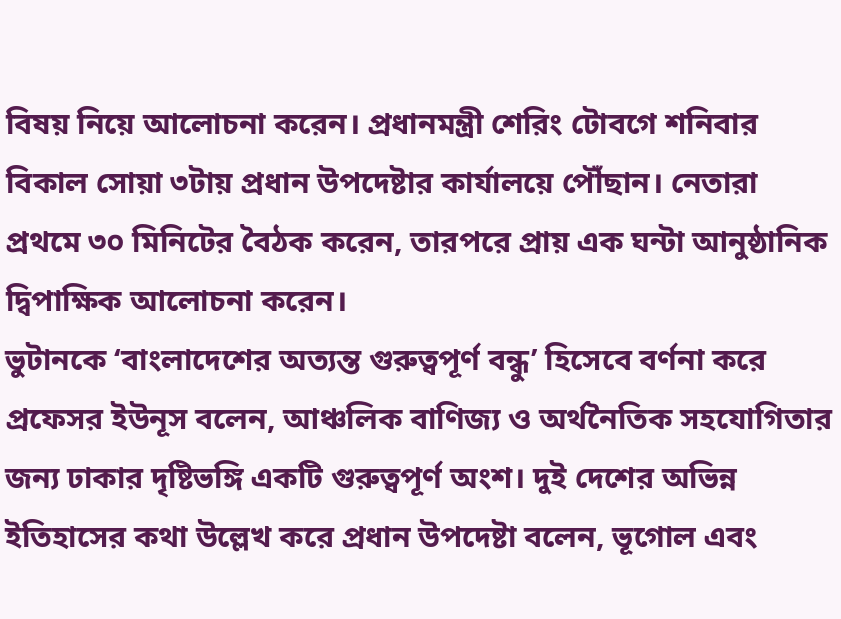বিষয় নিয়ে আলোচনা করেন। প্রধানমন্ত্রী শেরিং টোবগে শনিবার বিকাল সোয়া ৩টায় প্রধান উপদেষ্টার কার্যালয়ে পৌঁছান। নেতারা প্রথমে ৩০ মিনিটের বৈঠক করেন, তারপরে প্রায় এক ঘন্টা আনুষ্ঠানিক দ্বিপাক্ষিক আলোচনা করেন।
ভুটানকে ‘বাংলাদেশের অত্যন্ত গুরুত্বপূর্ণ বন্ধু’ হিসেবে বর্ণনা করে প্রফেসর ইউনূস বলেন, আঞ্চলিক বাণিজ্য ও অর্থনৈতিক সহযোগিতার জন্য ঢাকার দৃষ্টিভঙ্গি একটি গুরুত্বপূর্ণ অংশ। দুই দেশের অভিন্ন ইতিহাসের কথা উল্লেখ করে প্রধান উপদেষ্টা বলেন, ভূগোল এবং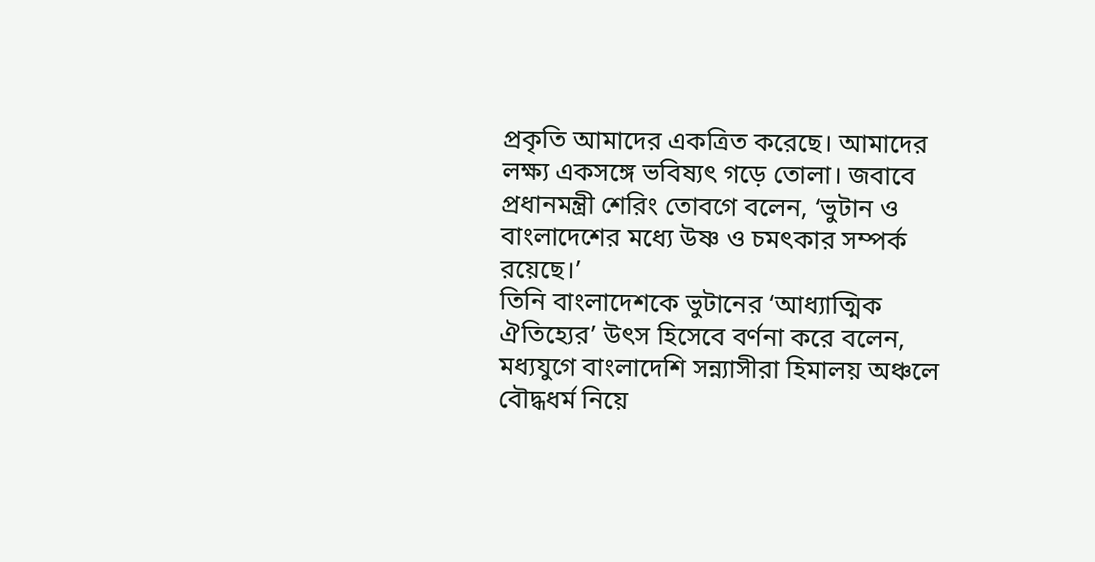প্রকৃতি আমাদের একত্রিত করেছে। আমাদের লক্ষ্য একসঙ্গে ভবিষ্যৎ গড়ে তোলা। জবাবে প্রধানমন্ত্রী শেরিং তোবগে বলেন, ‘ভুটান ও বাংলাদেশের মধ্যে উষ্ণ ও চমৎকার সম্পর্ক রয়েছে।’
তিনি বাংলাদেশকে ভুটানের ‘আধ্যাত্মিক ঐতিহ্যের’ উৎস হিসেবে বর্ণনা করে বলেন, মধ্যযুগে বাংলাদেশি সন্ন্যাসীরা হিমালয় অঞ্চলে বৌদ্ধধর্ম নিয়ে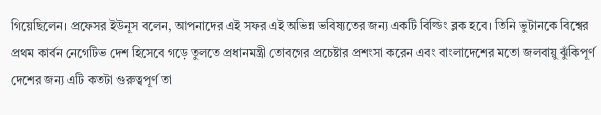গিয়েছিলেন। প্রফেসর ইউনূস বলেন, আপনাদের এই সফর এই অভিন্ন ভবিষ্যতের জন্য একটি বিল্ডিং ব্লক হবে। তিনি ভুটানকে বিশ্বের প্রথম কার্বন নেগেটিভ দেশ হিসেবে গড়ে তুলতে প্রধানমন্ত্রী তোবগের প্রচেষ্টার প্রশংসা করেন এবং বাংলাদেশের মতো জলবায়ু ঝুঁকিপূর্ণ দেশের জন্য এটি কতটা গুরুত্বপূর্ণ তা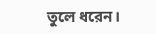তুলে ধরেন।